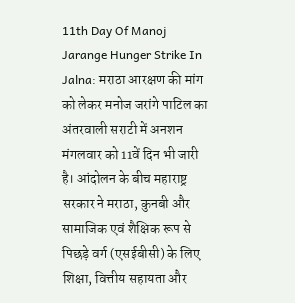11th Day Of Manoj Jarange Hunger Strike In Jalna: मराठा आरक्षण की मांग को लेकर मनोज जरांगे पाटिल का अंतरवाली सराटी में अनशन मंगलवार को 11वें दिन भी जारी है। आंदोलन के बीच महाराष्ट्र सरकार ने मराठा, कुनबी और सामाजिक एवं शैक्षिक रूप से पिछड़े वर्ग (एसईबीसी) के लिए शिक्षा, वित्तीय सहायता और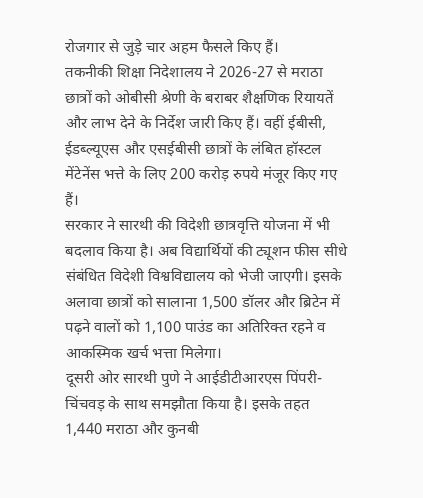रोजगार से जुड़े चार अहम फैसले किए हैं।
तकनीकी शिक्षा निदेशालय ने 2026-27 से मराठा छात्रों को ओबीसी श्रेणी के बराबर शैक्षणिक रियायतें और लाभ देने के निर्देश जारी किए हैं। वहीं ईबीसी, ईडब्ल्यूएस और एसईबीसी छात्रों के लंबित हॉस्टल मेंटेनेंस भत्ते के लिए 200 करोड़ रुपये मंजूर किए गए हैं।
सरकार ने सारथी की विदेशी छात्रवृत्ति योजना में भी बदलाव किया है। अब विद्यार्थियों की ट्यूशन फीस सीधे संबंधित विदेशी विश्वविद्यालय को भेजी जाएगी। इसके अलावा छात्रों को सालाना 1,500 डॉलर और ब्रिटेन में पढ़ने वालों को 1,100 पाउंड का अतिरिक्त रहने व आकस्मिक खर्च भत्ता मिलेगा।
दूसरी ओर सारथी पुणे ने आईडीटीआरएस पिंपरी-चिंचवड़ के साथ समझौता किया है। इसके तहत 1,440 मराठा और कुनबी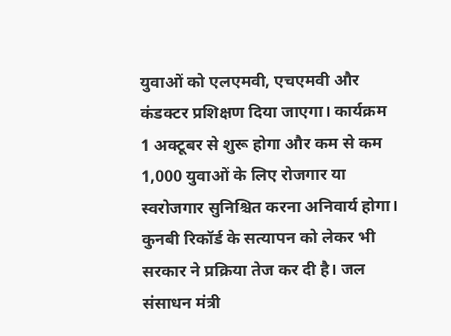युवाओं को एलएमवी, एचएमवी और कंडक्टर प्रशिक्षण दिया जाएगा। कार्यक्रम 1 अक्टूबर से शुरू होगा और कम से कम 1,000 युवाओं के लिए रोजगार या स्वरोजगार सुनिश्चित करना अनिवार्य होगा।
कुनबी रिकॉर्ड के सत्यापन को लेकर भी सरकार ने प्रक्रिया तेज कर दी है। जल संसाधन मंत्री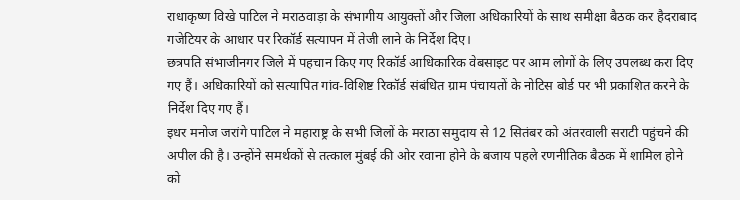राधाकृष्ण विखे पाटिल ने मराठवाड़ा के संभागीय आयुक्तों और जिला अधिकारियों के साथ समीक्षा बैठक कर हैदराबाद गजेटियर के आधार पर रिकॉर्ड सत्यापन में तेजी लाने के निर्देश दिए।
छत्रपति संभाजीनगर जिले में पहचान किए गए रिकॉर्ड आधिकारिक वेबसाइट पर आम लोगों के लिए उपलब्ध करा दिए गए हैं। अधिकारियों को सत्यापित गांव-विशिष्ट रिकॉर्ड संबंधित ग्राम पंचायतों के नोटिस बोर्ड पर भी प्रकाशित करने के निर्देश दिए गए हैं।
इधर मनोज जरांगे पाटिल ने महाराष्ट्र के सभी जिलों के मराठा समुदाय से 12 सितंबर को अंतरवाली सराटी पहुंचने की अपील की है। उन्होंने समर्थकों से तत्काल मुंबई की ओर रवाना होने के बजाय पहले रणनीतिक बैठक में शामिल होने को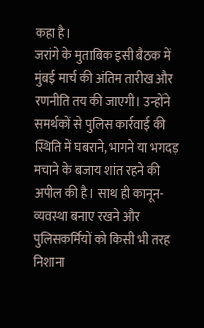कहा है।
जरांगे के मुताबिक इसी बैठक में मुंबई मार्च की अंतिम तारीख और रणनीति तय की जाएगी। उन्होंने समर्थकों से पुलिस कार्रवाई की स्थिति में घबराने, भागने या भगदड़ मचाने के बजाय शांत रहने की अपील की है। साथ ही कानून-व्यवस्था बनाए रखने और पुलिसकर्मियों को किसी भी तरह निशाना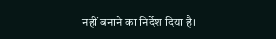नहीं बनाने का निर्देश दिया है।